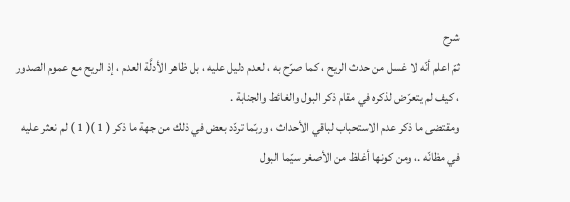شرح
ثمّ اعلم أنّه لا غسل من حدث الريح ، كما صرّح به ، لعدم دليل عليه ، بل ظاهر الأدلَّة العدم ، إذ الريح مع عموم الصدور ، كيف لم يتعرّض لذكره في مقام ذكر البول والغائط والجنابة .
ومقتضى ما ذكر عدم الاستحباب لباقي الأحداث ، وربّما تردّد بعض في ذلك من جهة ما ذكر ( 1 )( 1 ) لم نعثر عليه في مظانّه .، ومن كونها أغلظ من الأصغر سيّما البول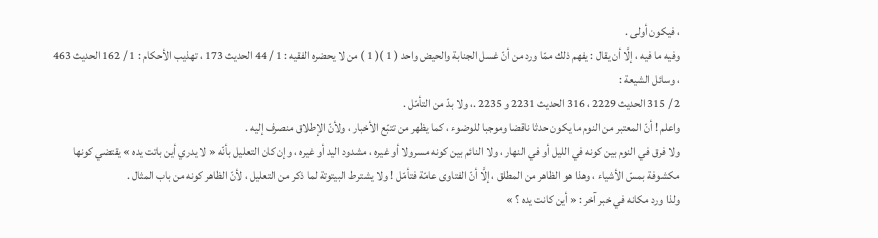، فيكون أولى .
وفيه ما فيه ، إلَّا أن يقال : يفهم ذلك ممّا ورد من أنّ غسل الجنابة والحيض واحد ( 1 )( 1 ) من لا يحضره الفقيه : 1 / 44 الحديث 173 ، تهذيب الأحكام : 1 / 162 الحديث 463 ، وسائل الشيعة :
2 / 315 الحديث 2229 ، 316 الحديث 2231 و 2235 .، ولا بدّ من التأمّل .
واعلم ! أنّ المعتبر من النوم ما يكون حدثا ناقضا وموجبا للوضوء ، كما يظهر من تتبّع الأخبار ، ولأنّ الإطلاق منصرف إليه .
ولا فرق في النوم بين كونه في الليل أو في النهار ، ولا النائم بين كونه مسرولا أو غيره ، مشدود اليد أو غيره ، وإن كان التعليل بأنّه « لا يدري أين باتت يده » يقتضي كونها مكشوفة بمسّ الأشياء ، وهذا هو الظاهر من المطلق ، إلَّا أنّ الفتاوى عامّة فتأمّل ! ولا يشترط البيتوتة لما ذكر من التعليل ، لأنّ الظاهر كونه من باب المثال .
ولذا ورد مكانه في خبر آخر : « أين كانت يده ؟ »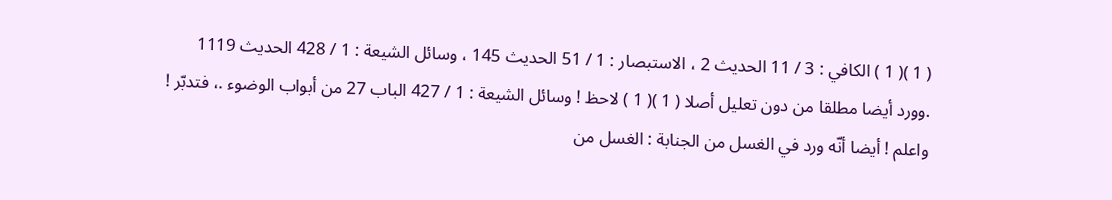( 1 )( 1 ) الكافي : 3 / 11 الحديث 2 ، الاستبصار : 1 / 51 الحديث 145 ، وسائل الشيعة : 1 / 428 الحديث 1119 .وورد أيضا مطلقا من دون تعليل أصلا ( 1 )( 1 ) لاحظ ! وسائل الشيعة : 1 / 427 الباب 27 من أبواب الوضوء .، فتدبّر ! واعلم ! أيضا أنّه ورد في الغسل من الجنابة : الغسل من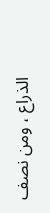الذراع ، ومن نصف